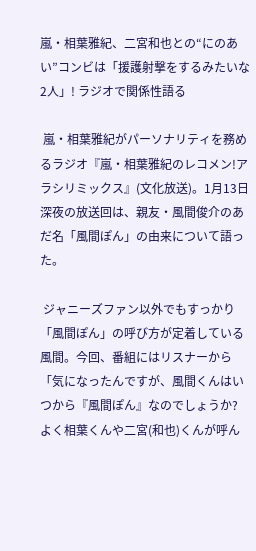嵐・相葉雅紀、二宮和也との“にのあい”コンビは「援護射撃をするみたいな2人」! ラジオで関係性語る

 嵐・相葉雅紀がパーソナリティを務めるラジオ『嵐・相葉雅紀のレコメン!アラシリミックス』(文化放送)。1月13日深夜の放送回は、親友・風間俊介のあだ名「風間ぽん」の由来について語った。

 ジャニーズファン以外でもすっかり「風間ぽん」の呼び方が定着している風間。今回、番組にはリスナーから「気になったんですが、風間くんはいつから『風間ぽん』なのでしょうか? よく相葉くんや二宮(和也)くんが呼ん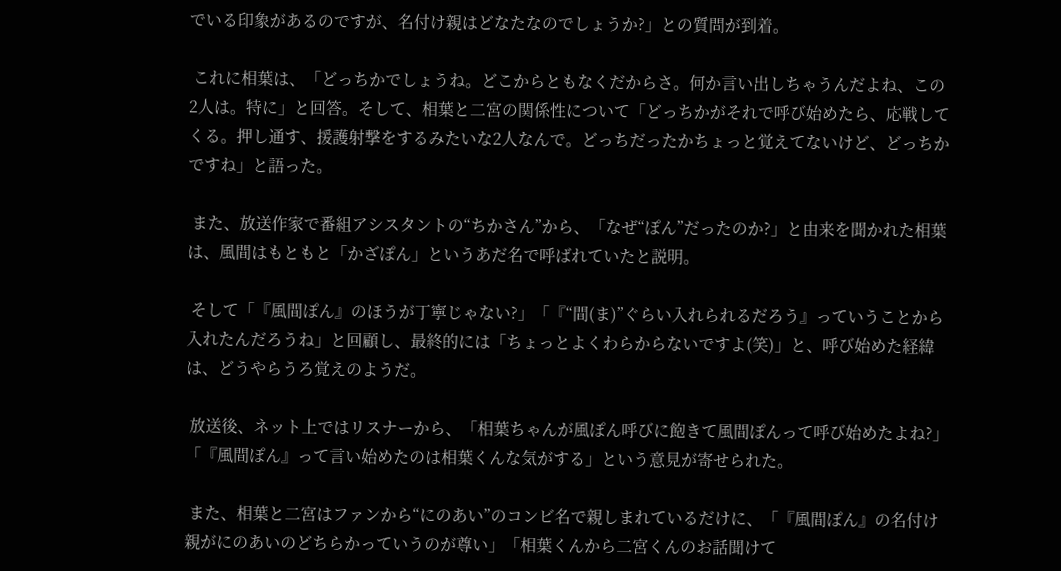でいる印象があるのですが、名付け親はどなたなのでしょうか?」との質問が到着。

 これに相葉は、「どっちかでしょうね。どこからともなくだからさ。何か言い出しちゃうんだよね、この2人は。特に」と回答。そして、相葉と二宮の関係性について「どっちかがそれで呼び始めたら、応戦してくる。押し通す、援護射撃をするみたいな2人なんで。どっちだったかちょっと覚えてないけど、どっちかですね」と語った。

 また、放送作家で番組アシスタントの“ちかさん”から、「なぜ“ぽん”だったのか?」と由来を聞かれた相葉は、風間はもともと「かざぽん」というあだ名で呼ばれていたと説明。

 そして「『風間ぽん』のほうが丁寧じゃない?」「『“間(ま)”ぐらい入れられるだろう』っていうことから入れたんだろうね」と回顧し、最終的には「ちょっとよくわらからないですよ(笑)」と、呼び始めた経緯は、どうやらうろ覚えのようだ。

 放送後、ネット上ではリスナーから、「相葉ちゃんが風ぽん呼びに飽きて風間ぽんって呼び始めたよね?」「『風間ぽん』って言い始めたのは相葉くんな気がする」という意見が寄せられた。

 また、相葉と二宮はファンから“にのあい”のコンビ名で親しまれているだけに、「『風間ぽん』の名付け親がにのあいのどちらかっていうのが尊い」「相葉くんから二宮くんのお話聞けて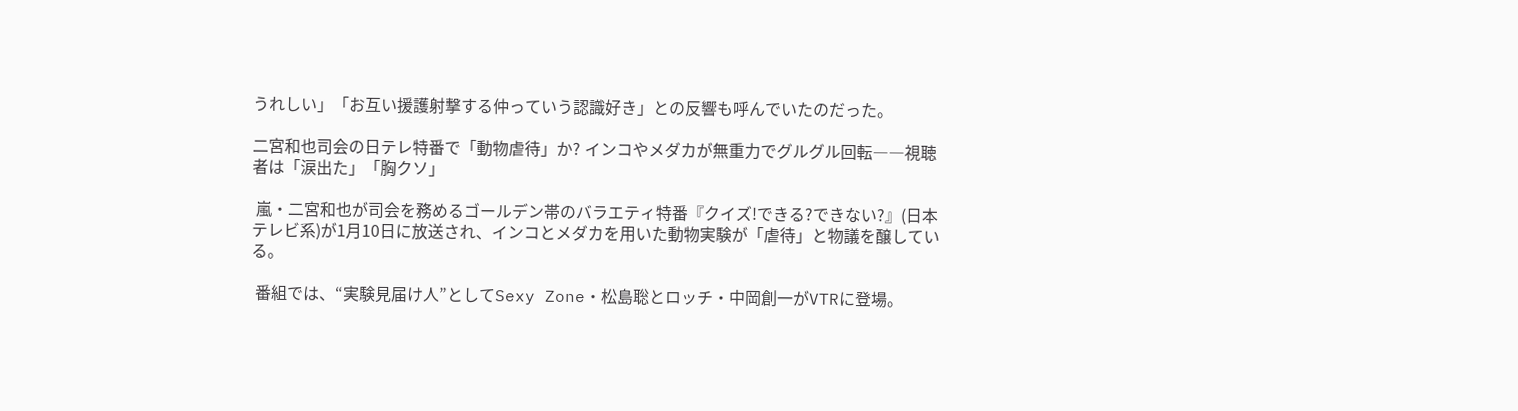うれしい」「お互い援護射撃する仲っていう認識好き」との反響も呼んでいたのだった。

二宮和也司会の日テレ特番で「動物虐待」か? インコやメダカが無重力でグルグル回転――視聴者は「涙出た」「胸クソ」

 嵐・二宮和也が司会を務めるゴールデン帯のバラエティ特番『クイズ!できる?できない?』(日本テレビ系)が1月10日に放送され、インコとメダカを用いた動物実験が「虐待」と物議を醸している。

 番組では、“実験見届け人”としてSexy Zone・松島聡とロッチ・中岡創一がVTRに登場。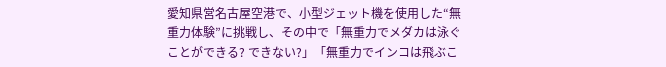愛知県営名古屋空港で、小型ジェット機を使用した“無重力体験”に挑戦し、その中で「無重力でメダカは泳ぐことができる? できない?」「無重力でインコは飛ぶこ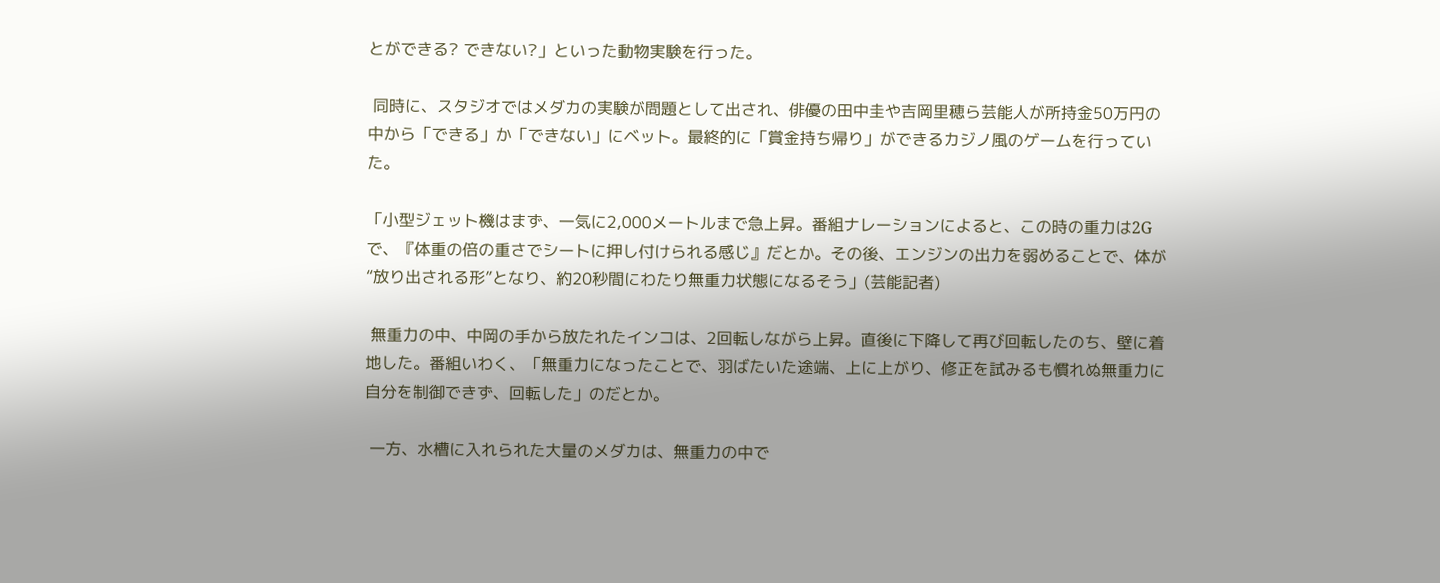とができる? できない?」といった動物実験を行った。

 同時に、スタジオではメダカの実験が問題として出され、俳優の田中圭や吉岡里穂ら芸能人が所持金50万円の中から「できる」か「できない」にベット。最終的に「賞金持ち帰り」ができるカジノ風のゲームを行っていた。

「小型ジェット機はまず、一気に2,000メートルまで急上昇。番組ナレーションによると、この時の重力は2Gで、『体重の倍の重さでシートに押し付けられる感じ』だとか。その後、エンジンの出力を弱めることで、体が“放り出される形”となり、約20秒間にわたり無重力状態になるそう」(芸能記者)

 無重力の中、中岡の手から放たれたインコは、2回転しながら上昇。直後に下降して再び回転したのち、壁に着地した。番組いわく、「無重力になったことで、羽ばたいた途端、上に上がり、修正を試みるも慣れぬ無重力に自分を制御できず、回転した」のだとか。

 一方、水槽に入れられた大量のメダカは、無重力の中で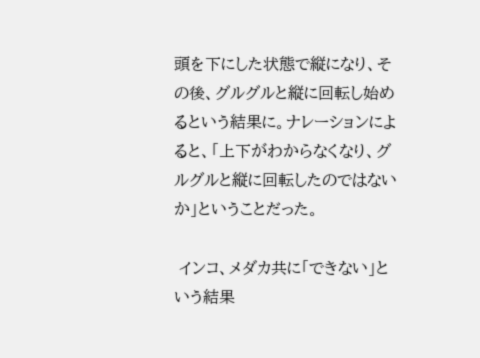頭を下にした状態で縦になり、その後、グルグルと縦に回転し始めるという結果に。ナレーションによると、「上下がわからなくなり、グルグルと縦に回転したのではないか」ということだった。

 インコ、メダカ共に「できない」という結果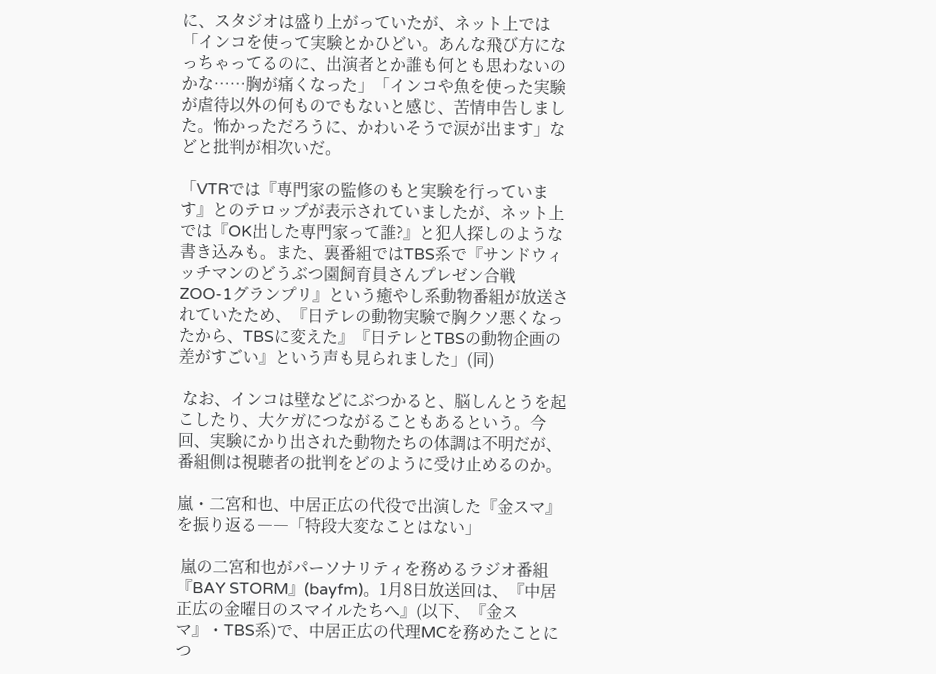に、スタジオは盛り上がっていたが、ネット上では「インコを使って実験とかひどい。あんな飛び方になっちゃってるのに、出演者とか誰も何とも思わないのかな……胸が痛くなった」「インコや魚を使った実験が虐待以外の何ものでもないと感じ、苦情申告しました。怖かっただろうに、かわいそうで涙が出ます」などと批判が相次いだ。

「VTRでは『専門家の監修のもと実験を行っています』とのテロップが表示されていましたが、ネット上では『OK出した専門家って誰?』と犯人探しのような書き込みも。また、裏番組ではTBS系で『サンドウィッチマンのどうぶつ園飼育員さんプレゼン合戦 ZOO-1グランプリ』という癒やし系動物番組が放送されていたため、『日テレの動物実験で胸クソ悪くなったから、TBSに変えた』『日テレとTBSの動物企画の差がすごい』という声も見られました」(同)

 なお、インコは壁などにぶつかると、脳しんとうを起こしたり、大ケガにつながることもあるという。今回、実験にかり出された動物たちの体調は不明だが、番組側は視聴者の批判をどのように受け止めるのか。

嵐・二宮和也、中居正広の代役で出演した『金スマ』を振り返る――「特段大変なことはない」

 嵐の二宮和也がパーソナリティを務めるラジオ番組『BAY STORM』(bayfm)。1月8日放送回は、『中居正広の金曜日のスマイルたちへ』(以下、『金スマ』・TBS系)で、中居正広の代理MCを務めたことにつ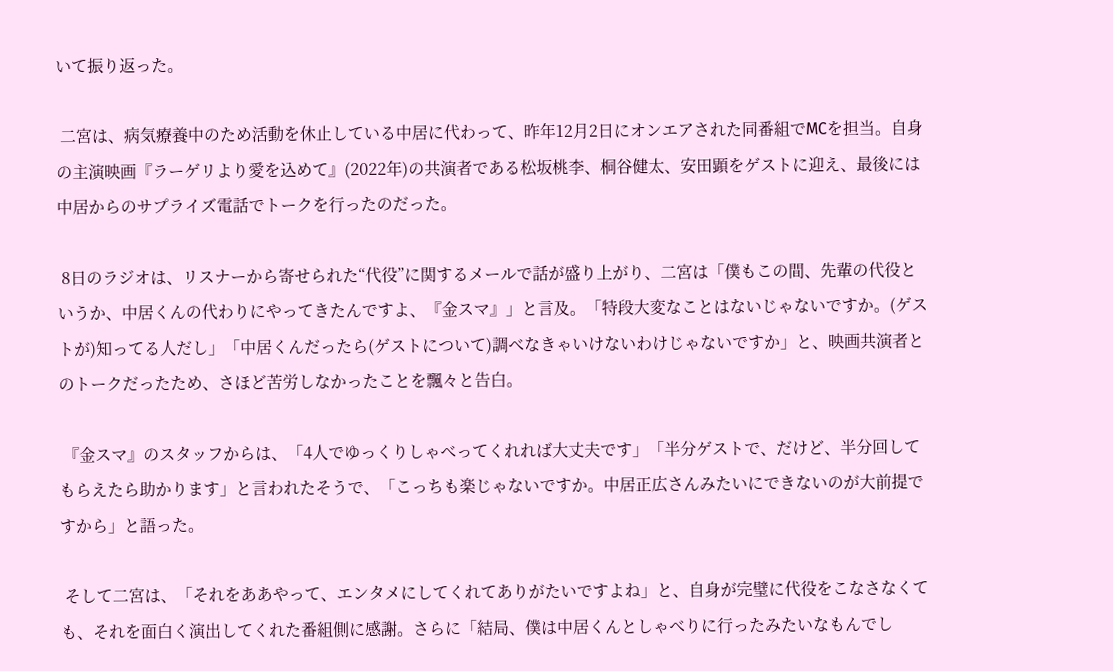いて振り返った。

 二宮は、病気療養中のため活動を休止している中居に代わって、昨年12月2日にオンエアされた同番組でMCを担当。自身の主演映画『ラーゲリより愛を込めて』(2022年)の共演者である松坂桃李、桐谷健太、安田顕をゲストに迎え、最後には中居からのサプライズ電話でトークを行ったのだった。

 8日のラジオは、リスナーから寄せられた“代役”に関するメールで話が盛り上がり、二宮は「僕もこの間、先輩の代役というか、中居くんの代わりにやってきたんですよ、『金スマ』」と言及。「特段大変なことはないじゃないですか。(ゲストが)知ってる人だし」「中居くんだったら(ゲストについて)調べなきゃいけないわけじゃないですか」と、映画共演者とのトークだったため、さほど苦労しなかったことを飄々と告白。

 『金スマ』のスタッフからは、「4人でゆっくりしゃべってくれれば大丈夫です」「半分ゲストで、だけど、半分回してもらえたら助かります」と言われたそうで、「こっちも楽じゃないですか。中居正広さんみたいにできないのが大前提ですから」と語った。

 そして二宮は、「それをああやって、エンタメにしてくれてありがたいですよね」と、自身が完璧に代役をこなさなくても、それを面白く演出してくれた番組側に感謝。さらに「結局、僕は中居くんとしゃべりに行ったみたいなもんでし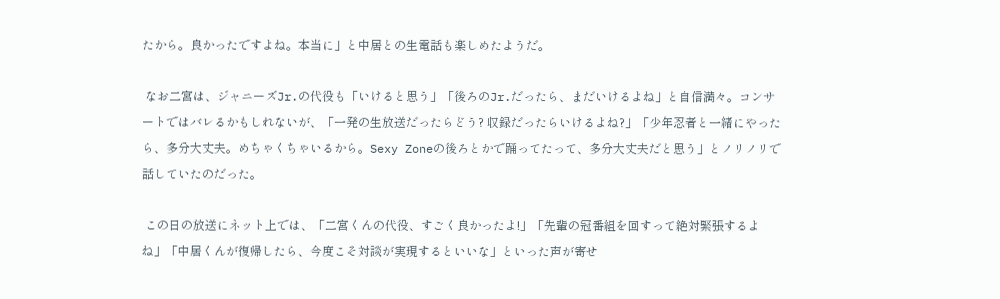たから。良かったですよね。本当に」と中居との生電話も楽しめたようだ。

 なお二宮は、ジャニーズJr.の代役も「いけると思う」「後ろのJr.だったら、まだいけるよね」と自信満々。コンサートではバレるかもしれないが、「一発の生放送だったらどう? 収録だったらいけるよね?」「少年忍者と一緒にやったら、多分大丈夫。めちゃくちゃいるから。Sexy Zoneの後ろとかで踊ってたって、多分大丈夫だと思う」とノリノリで話していたのだった。

 この日の放送にネット上では、「二宮くんの代役、すごく良かったよ!」「先輩の冠番組を回すって絶対緊張するよね」「中居くんが復帰したら、今度こそ対談が実現するといいな」といった声が寄せ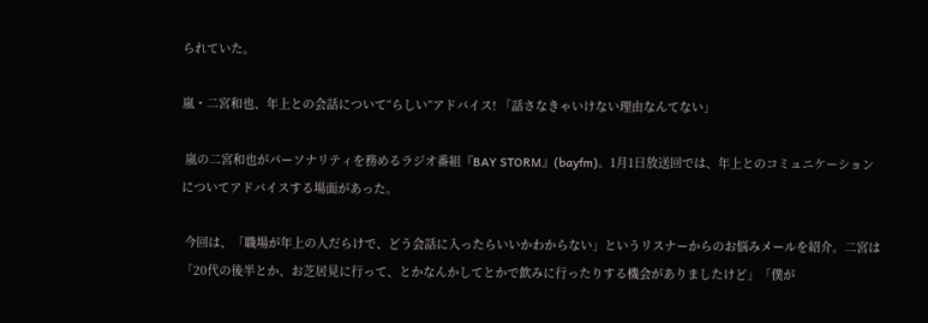られていた。

嵐・二宮和也、年上との会話について“らしい”アドバイス! 「話さなきゃいけない理由なんてない」

 嵐の二宮和也がパーソナリティを務めるラジオ番組『BAY STORM』(bayfm)。1月1日放送回では、年上とのコミュニケーションについてアドバイスする場面があった。

 今回は、「職場が年上の人だらけで、どう会話に入ったらいいかわからない」というリスナーからのお悩みメールを紹介。二宮は「20代の後半とか、お芝居見に行って、とかなんかしてとかで飲みに行ったりする機会がありましたけど」「僕が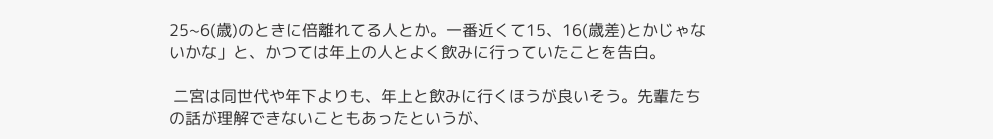25~6(歳)のときに倍離れてる人とか。一番近くて15、16(歳差)とかじゃないかな」と、かつては年上の人とよく飲みに行っていたことを告白。

 二宮は同世代や年下よりも、年上と飲みに行くほうが良いそう。先輩たちの話が理解できないこともあったというが、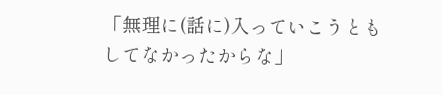「無理に(話に)入っていこうともしてなかったからな」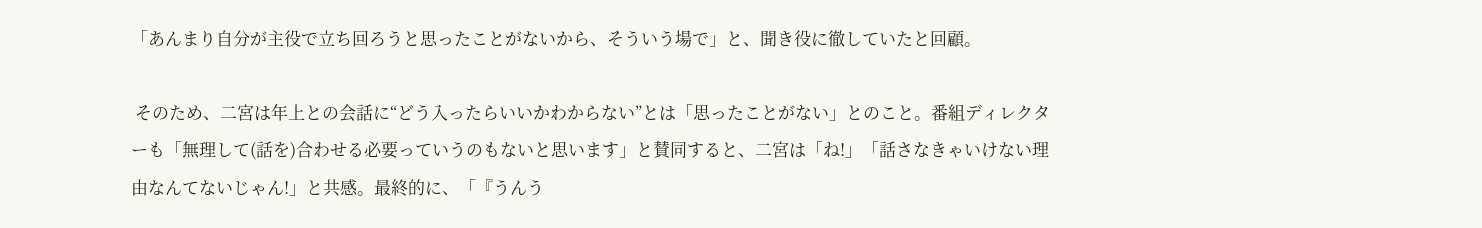「あんまり自分が主役で立ち回ろうと思ったことがないから、そういう場で」と、聞き役に徹していたと回顧。

 そのため、二宮は年上との会話に“どう入ったらいいかわからない”とは「思ったことがない」とのこと。番組ディレクターも「無理して(話を)合わせる必要っていうのもないと思います」と賛同すると、二宮は「ね!」「話さなきゃいけない理由なんてないじゃん!」と共感。最終的に、「『うんう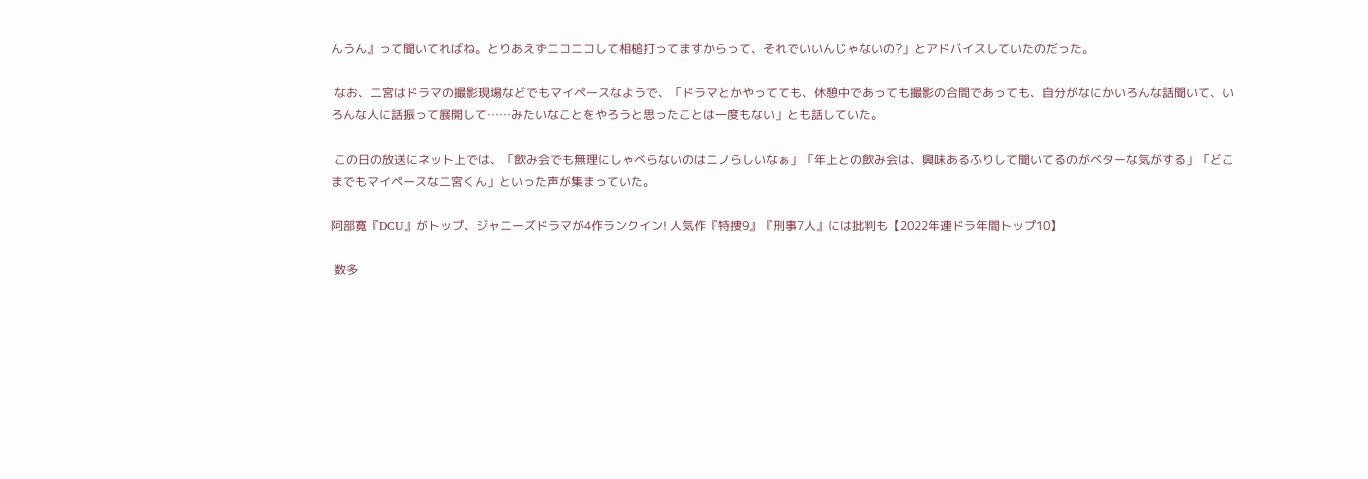んうん』って聞いてればね。とりあえずニコニコして相槌打ってますからって、それでいいんじゃないの?」とアドバイスしていたのだった。

 なお、二宮はドラマの撮影現場などでもマイペースなようで、「ドラマとかやってても、休憩中であっても撮影の合間であっても、自分がなにかいろんな話聞いて、いろんな人に話振って展開して……みたいなことをやろうと思ったことは一度もない」とも話していた。

 この日の放送にネット上では、「飲み会でも無理にしゃべらないのはニノらしいなぁ」「年上との飲み会は、興味あるふりして聞いてるのがベターな気がする」「どこまでもマイペースな二宮くん」といった声が集まっていた。

阿部寛『DCU』がトップ、ジャニーズドラマが4作ランクイン! 人気作『特捜9』『刑事7人』には批判も【2022年連ドラ年間トップ10】

 数多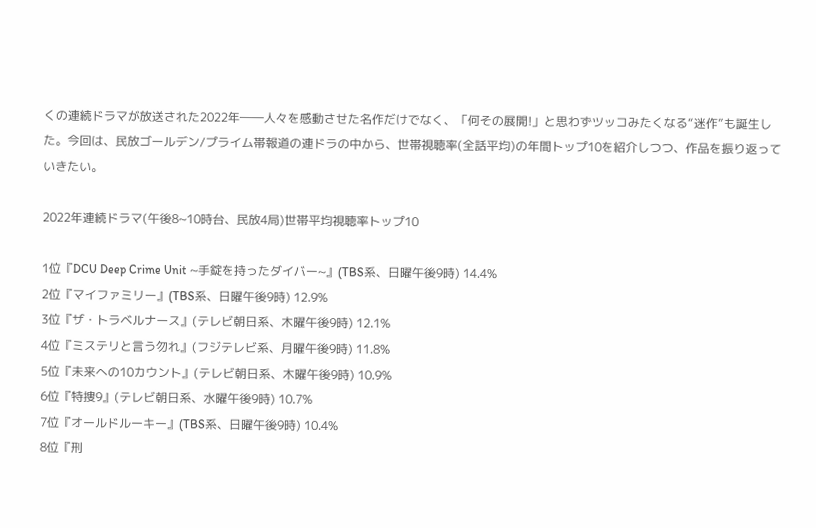くの連続ドラマが放送された2022年――人々を感動させた名作だけでなく、「何その展開!」と思わずツッコみたくなる“迷作”も誕生した。今回は、民放ゴールデン/プライム帯報道の連ドラの中から、世帯視聴率(全話平均)の年間トップ10を紹介しつつ、作品を振り返っていきたい。

2022年連続ドラマ(午後8~10時台、民放4局)世帯平均視聴率トップ10

1位『DCU Deep Crime Unit ~手錠を持ったダイバー~』(TBS系、日曜午後9時) 14.4%
2位『マイファミリー』(TBS系、日曜午後9時) 12.9%
3位『ザ・トラベルナース』(テレビ朝日系、木曜午後9時) 12.1%
4位『ミステリと言う勿れ』(フジテレビ系、月曜午後9時) 11.8%
5位『未来への10カウント』(テレビ朝日系、木曜午後9時) 10.9%
6位『特捜9』(テレビ朝日系、水曜午後9時) 10.7%
7位『オールドルーキー』(TBS系、日曜午後9時) 10.4%
8位『刑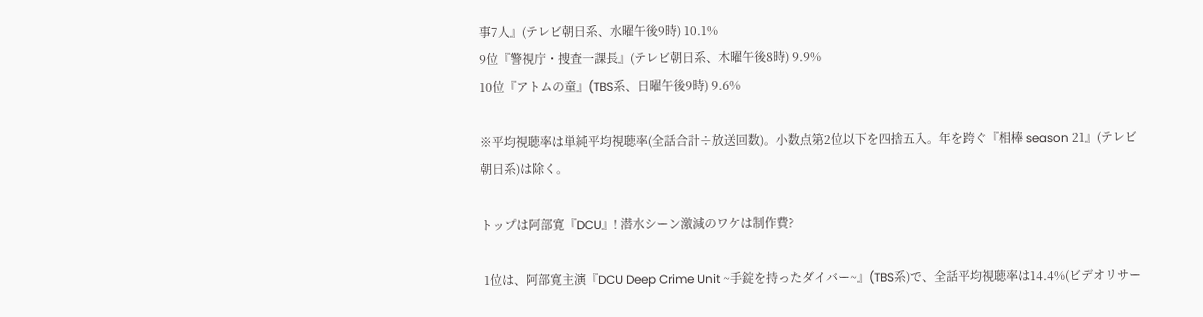事7人』(テレビ朝日系、水曜午後9時) 10.1%
9位『警視庁・捜査一課長』(テレビ朝日系、木曜午後8時) 9.9%
10位『アトムの童』(TBS系、日曜午後9時) 9.6%

※平均視聴率は単純平均視聴率(全話合計÷放送回数)。小数点第2位以下を四捨五入。年を跨ぐ『相棒 season 21』(テレビ朝日系)は除く。

トップは阿部寛『DCU』! 潜水シーン激減のワケは制作費?

 1位は、阿部寛主演『DCU Deep Crime Unit ~手錠を持ったダイバー~』(TBS系)で、全話平均視聴率は14.4%(ビデオリサー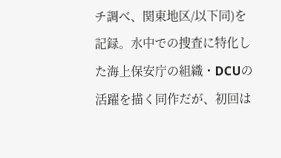チ調べ、関東地区/以下同)を記録。水中での捜査に特化した海上保安庁の組織・DCUの活躍を描く同作だが、初回は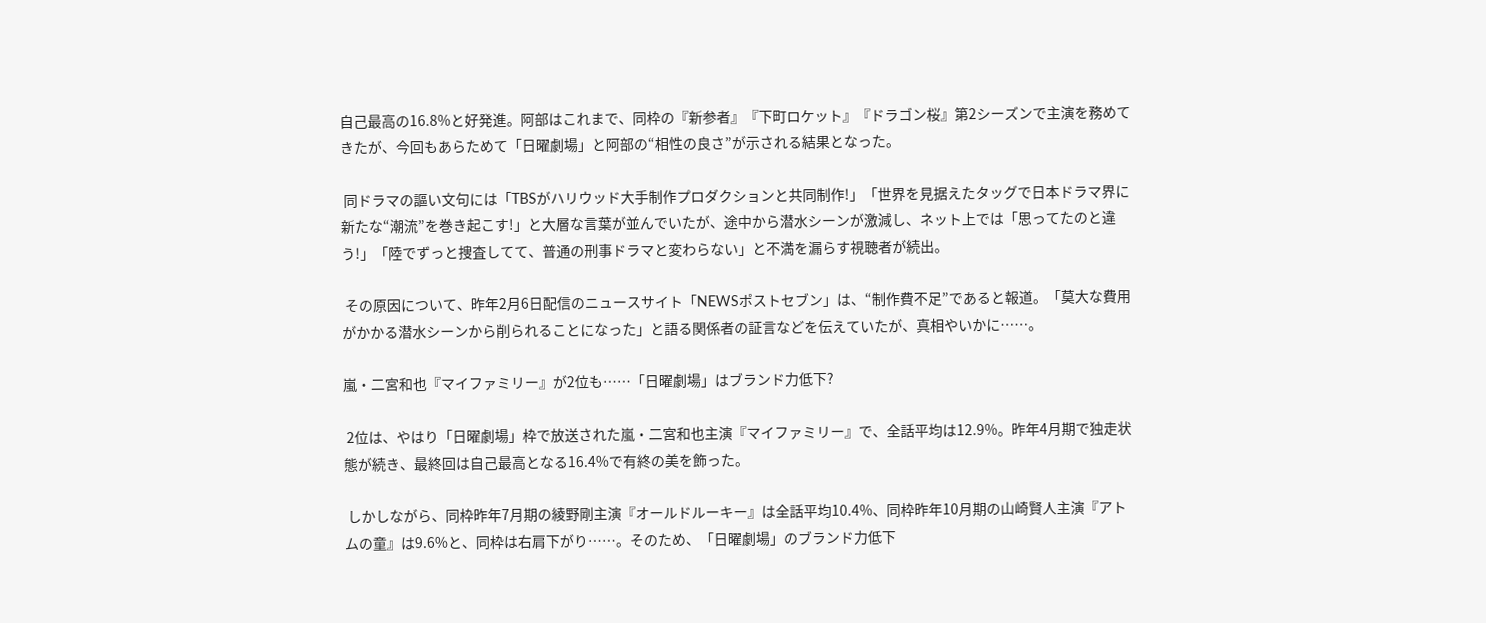自己最高の16.8%と好発進。阿部はこれまで、同枠の『新参者』『下町ロケット』『ドラゴン桜』第2シーズンで主演を務めてきたが、今回もあらためて「日曜劇場」と阿部の“相性の良さ”が示される結果となった。

 同ドラマの謳い文句には「TBSがハリウッド大手制作プロダクションと共同制作!」「世界を見据えたタッグで日本ドラマ界に新たな“潮流”を巻き起こす!」と大層な言葉が並んでいたが、途中から潜水シーンが激減し、ネット上では「思ってたのと違う!」「陸でずっと捜査してて、普通の刑事ドラマと変わらない」と不満を漏らす視聴者が続出。

 その原因について、昨年2月6日配信のニュースサイト「NEWSポストセブン」は、“制作費不足”であると報道。「莫大な費用がかかる潜水シーンから削られることになった」と語る関係者の証言などを伝えていたが、真相やいかに……。

嵐・二宮和也『マイファミリー』が2位も……「日曜劇場」はブランド力低下?

 2位は、やはり「日曜劇場」枠で放送された嵐・二宮和也主演『マイファミリー』で、全話平均は12.9%。昨年4月期で独走状態が続き、最終回は自己最高となる16.4%で有終の美を飾った。

 しかしながら、同枠昨年7月期の綾野剛主演『オールドルーキー』は全話平均10.4%、同枠昨年10月期の山崎賢人主演『アトムの童』は9.6%と、同枠は右肩下がり……。そのため、「日曜劇場」のブランド力低下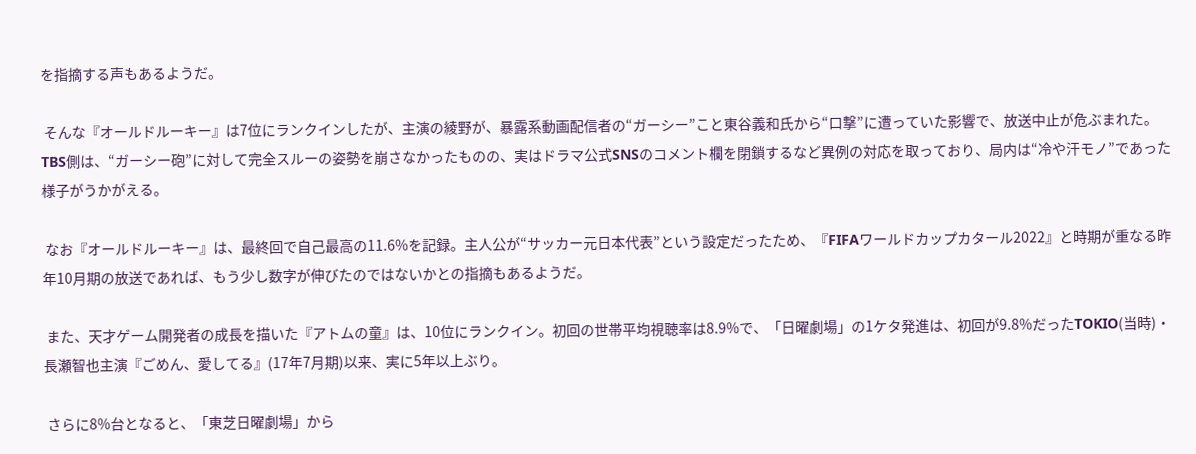を指摘する声もあるようだ。

 そんな『オールドルーキー』は7位にランクインしたが、主演の綾野が、暴露系動画配信者の“ガーシー”こと東谷義和氏から“口撃”に遭っていた影響で、放送中止が危ぶまれた。TBS側は、“ガーシー砲”に対して完全スルーの姿勢を崩さなかったものの、実はドラマ公式SNSのコメント欄を閉鎖するなど異例の対応を取っており、局内は“冷や汗モノ”であった様子がうかがえる。

 なお『オールドルーキー』は、最終回で自己最高の11.6%を記録。主人公が“サッカー元日本代表”という設定だったため、『FIFAワールドカップカタール2022』と時期が重なる昨年10月期の放送であれば、もう少し数字が伸びたのではないかとの指摘もあるようだ。

 また、天才ゲーム開発者の成長を描いた『アトムの童』は、10位にランクイン。初回の世帯平均視聴率は8.9%で、「日曜劇場」の1ケタ発進は、初回が9.8%だったTOKIO(当時)・長瀬智也主演『ごめん、愛してる』(17年7月期)以来、実に5年以上ぶり。

 さらに8%台となると、「東芝日曜劇場」から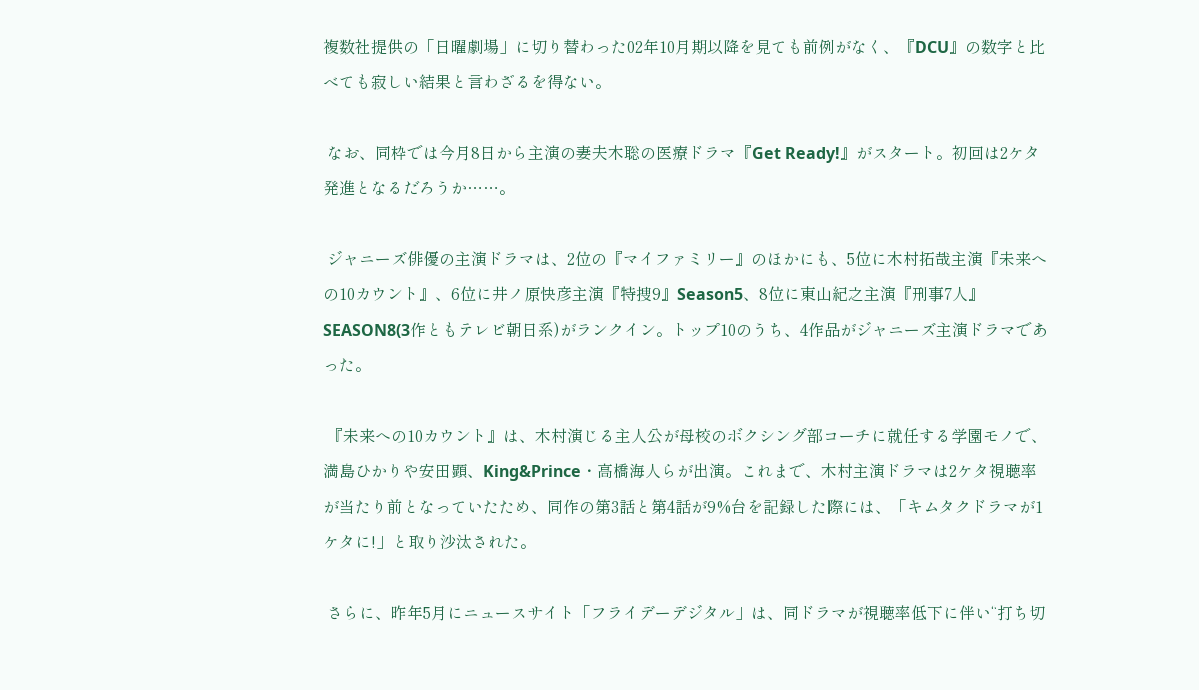複数社提供の「日曜劇場」に切り替わった02年10月期以降を見ても前例がなく、『DCU』の数字と比べても寂しい結果と言わざるを得ない。

 なお、同枠では今月8日から主演の妻夫木聡の医療ドラマ『Get Ready!』がスタート。初回は2ケタ発進となるだろうか……。

 ジャニーズ俳優の主演ドラマは、2位の『マイファミリー』のほかにも、5位に木村拓哉主演『未来への10カウント』、6位に井ノ原快彦主演『特捜9』Season5、8位に東山紀之主演『刑事7人』SEASON8(3作ともテレビ朝日系)がランクイン。トップ10のうち、4作品がジャニーズ主演ドラマであった。

 『未来への10カウント』は、木村演じる主人公が母校のボクシング部コーチに就任する学園モノで、満島ひかりや安田顕、King&Prince・高橋海人らが出演。これまで、木村主演ドラマは2ケタ視聴率が当たり前となっていたため、同作の第3話と第4話が9%台を記録した際には、「キムタクドラマが1ケタに!」と取り沙汰された。

 さらに、昨年5月にニュースサイト「フライデーデジタル」は、同ドラマが視聴率低下に伴い“打ち切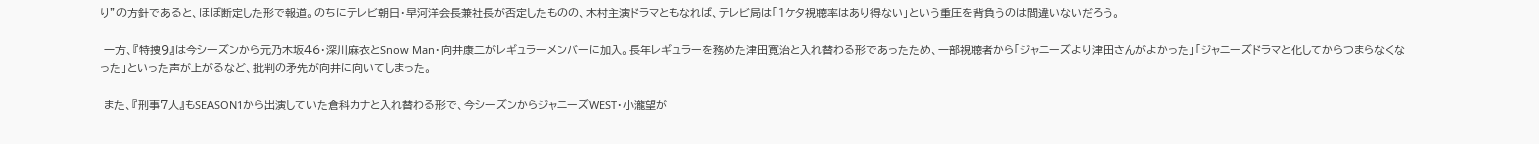り”の方針であると、ほぼ断定した形で報道。のちにテレビ朝日・早河洋会長兼社長が否定したものの、木村主演ドラマともなれば、テレビ局は「1ケタ視聴率はあり得ない」という重圧を背負うのは間違いないだろう。

 一方、『特捜9』は今シーズンから元乃木坂46・深川麻衣とSnow Man・向井康二がレギュラーメンバーに加入。長年レギュラーを務めた津田寛治と入れ替わる形であったため、一部視聴者から「ジャニーズより津田さんがよかった」「ジャニーズドラマと化してからつまらなくなった」といった声が上がるなど、批判の矛先が向井に向いてしまった。

 また、『刑事7人』もSEASON1から出演していた倉科カナと入れ替わる形で、今シーズンからジャニーズWEST・小瀧望が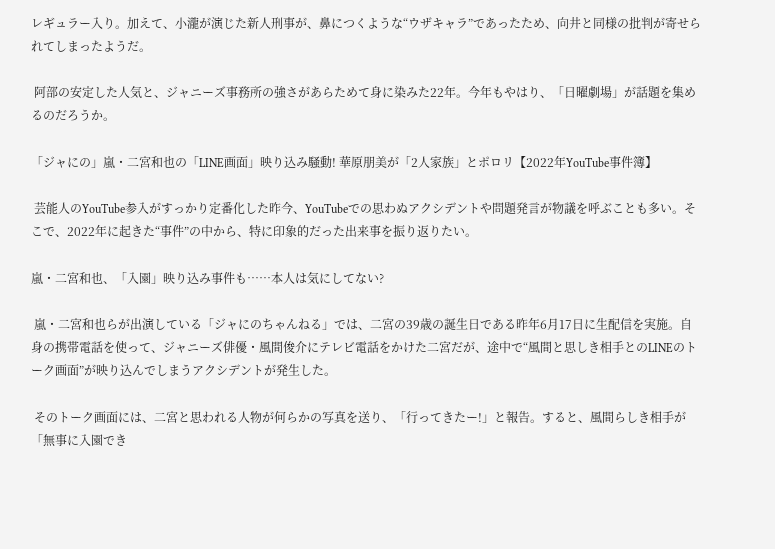レギュラー入り。加えて、小瀧が演じた新人刑事が、鼻につくような“ウザキャラ”であったため、向井と同様の批判が寄せられてしまったようだ。

 阿部の安定した人気と、ジャニーズ事務所の強さがあらためて身に染みた22年。今年もやはり、「日曜劇場」が話題を集めるのだろうか。

「ジャにの」嵐・二宮和也の「LINE画面」映り込み騒動! 華原朋美が「2人家族」とポロリ【2022年YouTube事件簿】

 芸能人のYouTube参入がすっかり定番化した昨今、YouTubeでの思わぬアクシデントや問題発言が物議を呼ぶことも多い。そこで、2022年に起きた“事件”の中から、特に印象的だった出来事を振り返りたい。

嵐・二宮和也、「入園」映り込み事件も……本人は気にしてない?

 嵐・二宮和也らが出演している「ジャにのちゃんねる」では、二宮の39歳の誕生日である昨年6月17日に生配信を実施。自身の携帯電話を使って、ジャニーズ俳優・風間俊介にテレビ電話をかけた二宮だが、途中で“風間と思しき相手とのLINEのトーク画面”が映り込んでしまうアクシデントが発生した。

 そのトーク画面には、二宮と思われる人物が何らかの写真を送り、「行ってきたー!」と報告。すると、風間らしき相手が「無事に入園でき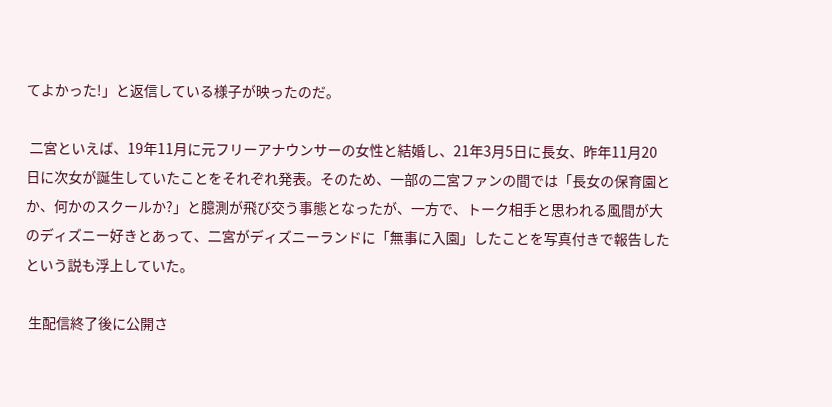てよかった!」と返信している様子が映ったのだ。

 二宮といえば、19年11月に元フリーアナウンサーの女性と結婚し、21年3月5日に長女、昨年11月20日に次女が誕生していたことをそれぞれ発表。そのため、一部の二宮ファンの間では「長女の保育園とか、何かのスクールか?」と臆測が飛び交う事態となったが、一方で、トーク相手と思われる風間が大のディズニー好きとあって、二宮がディズニーランドに「無事に入園」したことを写真付きで報告したという説も浮上していた。

 生配信終了後に公開さ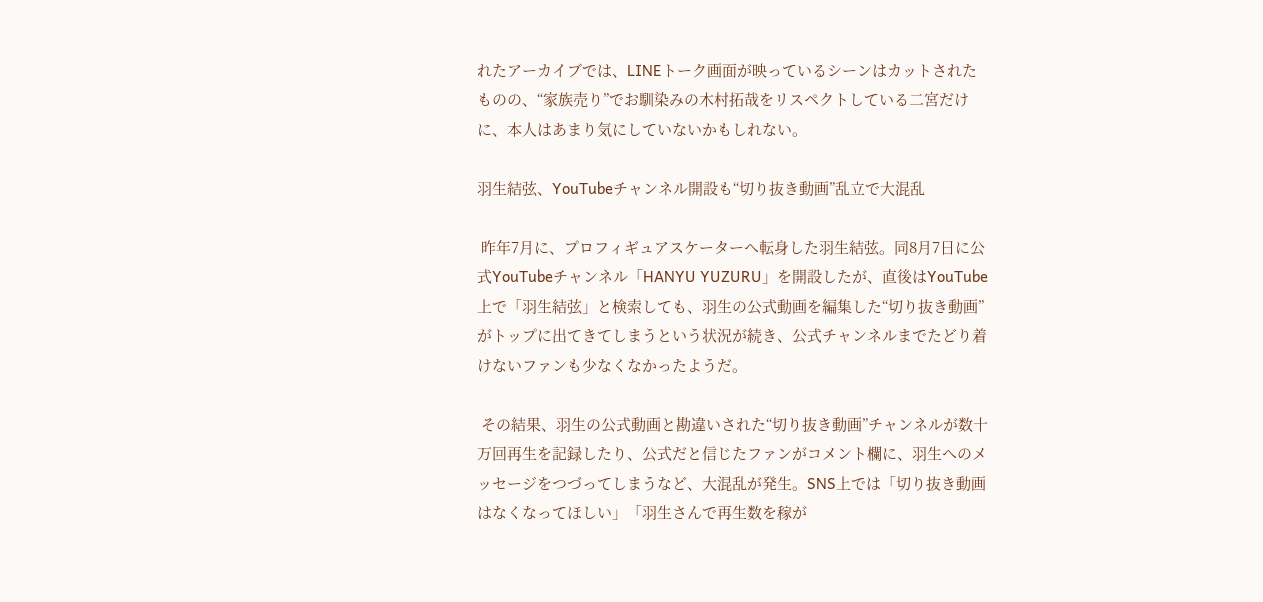れたアーカイブでは、LINEトーク画面が映っているシーンはカットされたものの、“家族売り”でお馴染みの木村拓哉をリスペクトしている二宮だけに、本人はあまり気にしていないかもしれない。

羽生結弦、YouTubeチャンネル開設も“切り抜き動画”乱立で大混乱

 昨年7月に、プロフィギュアスケーターへ転身した羽生結弦。同8月7日に公式YouTubeチャンネル「HANYU YUZURU」を開設したが、直後はYouTube上で「羽生結弦」と検索しても、羽生の公式動画を編集した“切り抜き動画”がトップに出てきてしまうという状況が続き、公式チャンネルまでたどり着けないファンも少なくなかったようだ。

 その結果、羽生の公式動画と勘違いされた“切り抜き動画”チャンネルが数十万回再生を記録したり、公式だと信じたファンがコメント欄に、羽生へのメッセージをつづってしまうなど、大混乱が発生。SNS上では「切り抜き動画はなくなってほしい」「羽生さんで再生数を稼が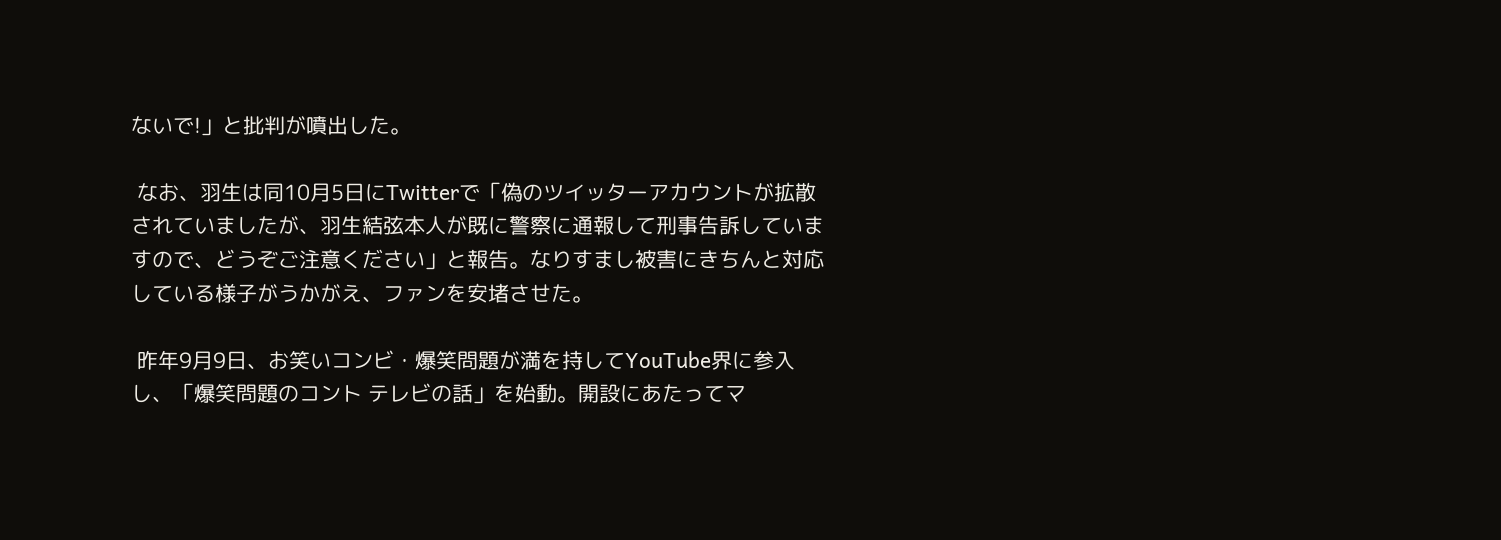ないで!」と批判が噴出した。

 なお、羽生は同10月5日にTwitterで「偽のツイッターアカウントが拡散されていましたが、羽生結弦本人が既に警察に通報して刑事告訴していますので、どうぞご注意ください」と報告。なりすまし被害にきちんと対応している様子がうかがえ、ファンを安堵させた。

 昨年9月9日、お笑いコンビ・爆笑問題が満を持してYouTube界に参入し、「爆笑問題のコント テレビの話」を始動。開設にあたってマ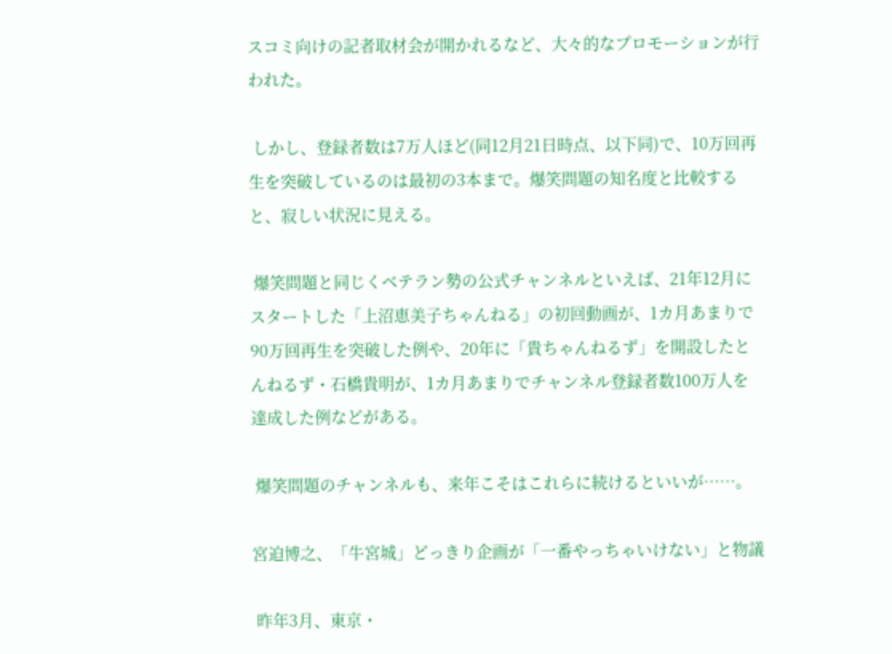スコミ向けの記者取材会が開かれるなど、大々的なプロモーションが行われた。

 しかし、登録者数は7万人ほど(同12月21日時点、以下同)で、10万回再生を突破しているのは最初の3本まで。爆笑問題の知名度と比較すると、寂しい状況に見える。

 爆笑問題と同じくベテラン勢の公式チャンネルといえば、21年12月にスタートした「上沼恵美子ちゃんねる」の初回動画が、1カ月あまりで90万回再生を突破した例や、20年に「貴ちゃんねるず」を開設したとんねるず・石橋貴明が、1カ月あまりでチャンネル登録者数100万人を達成した例などがある。

 爆笑問題のチャンネルも、来年こそはこれらに続けるといいが……。

宮迫博之、「牛宮城」どっきり企画が「一番やっちゃいけない」と物議

 昨年3月、東京・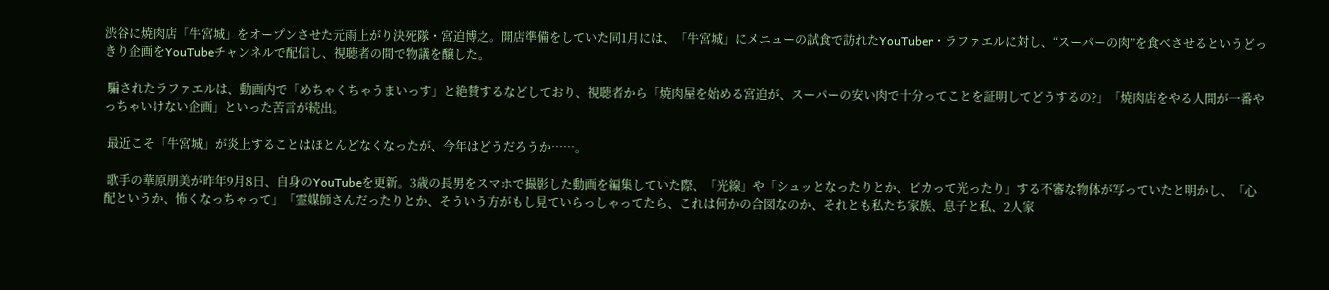渋谷に焼肉店「牛宮城」をオープンさせた元雨上がり決死隊・宮迫博之。開店準備をしていた同1月には、「牛宮城」にメニューの試食で訪れたYouTuber・ラファエルに対し、“スーパーの肉”を食べさせるというどっきり企画をYouTubeチャンネルで配信し、視聴者の間で物議を醸した。

 騙されたラファエルは、動画内で「めちゃくちゃうまいっす」と絶賛するなどしており、視聴者から「焼肉屋を始める宮迫が、スーパーの安い肉で十分ってことを証明してどうするの?」「焼肉店をやる人間が一番やっちゃいけない企画」といった苦言が続出。

 最近こそ「牛宮城」が炎上することはほとんどなくなったが、今年はどうだろうか……。

 歌手の華原朋美が昨年9月8日、自身のYouTubeを更新。3歳の長男をスマホで撮影した動画を編集していた際、「光線」や「シュッとなったりとか、ピカって光ったり」する不審な物体が写っていたと明かし、「心配というか、怖くなっちゃって」「霊媒師さんだったりとか、そういう方がもし見ていらっしゃってたら、これは何かの合図なのか、それとも私たち家族、息子と私、2人家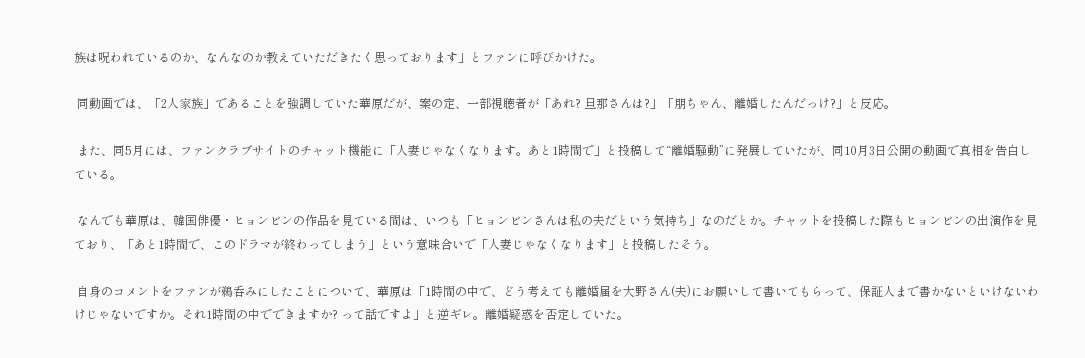族は呪われているのか、なんなのか教えていただきたく思っております」とファンに呼びかけた。

 同動画では、「2人家族」であることを強調していた華原だが、案の定、一部視聴者が「あれ? 旦那さんは?」「朋ちゃん、離婚したんだっけ?」と反応。

 また、同5月には、ファンクラブサイトのチャット機能に「人妻じゃなくなります。あと1時間で」と投稿して“離婚騒動”に発展していたが、同10月3日公開の動画で真相を告白している。

 なんでも華原は、韓国俳優・ヒョンビンの作品を見ている間は、いつも「ヒョンビンさんは私の夫だという気持ち」なのだとか。チャットを投稿した際もヒョンビンの出演作を見ており、「あと1時間で、このドラマが終わってしまう」という意味合いで「人妻じゃなくなります」と投稿したそう。

 自身のコメントをファンが鵜呑みにしたことについて、華原は「1時間の中で、どう考えても離婚届を大野さん(夫)にお願いして書いてもらって、保証人まで書かないといけないわけじゃないですか。それ1時間の中でできますか? って話ですよ」と逆ギレ。離婚疑惑を否定していた。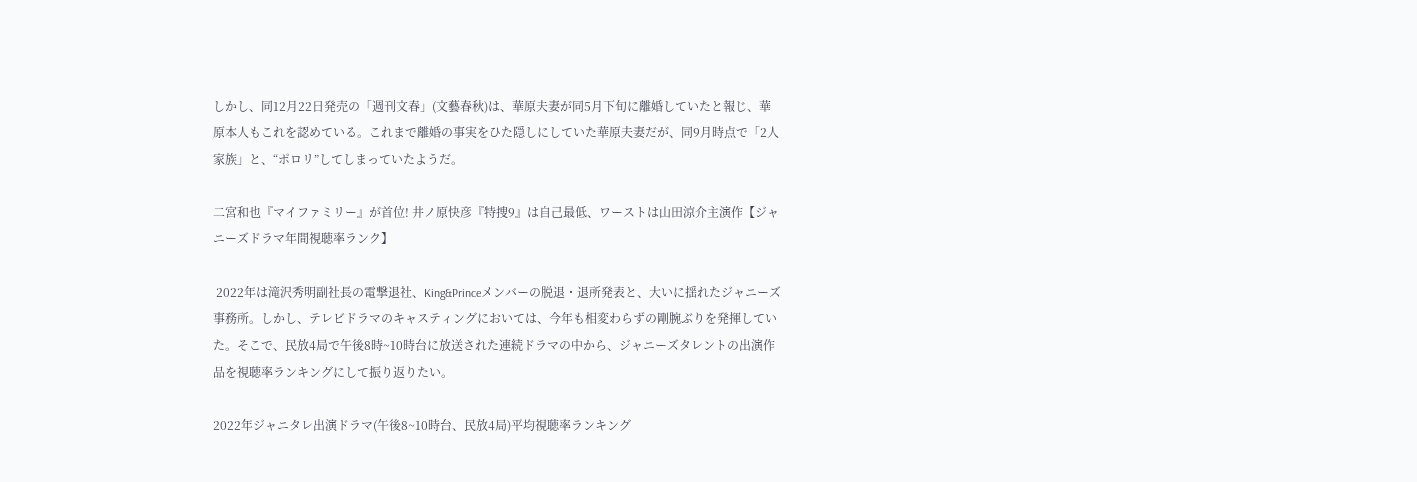しかし、同12月22日発売の「週刊文春」(文藝春秋)は、華原夫妻が同5月下旬に離婚していたと報じ、華原本人もこれを認めている。これまで離婚の事実をひた隠しにしていた華原夫妻だが、同9月時点で「2人家族」と、“ポロリ”してしまっていたようだ。

二宮和也『マイファミリー』が首位! 井ノ原快彦『特捜9』は自己最低、ワーストは山田涼介主演作【ジャニーズドラマ年間視聴率ランク】

 2022年は滝沢秀明副社長の電撃退社、King&Princeメンバーの脱退・退所発表と、大いに揺れたジャニーズ事務所。しかし、テレビドラマのキャスティングにおいては、今年も相変わらずの剛腕ぶりを発揮していた。そこで、民放4局で午後8時~10時台に放送された連続ドラマの中から、ジャニーズタレントの出演作品を視聴率ランキングにして振り返りたい。

2022年ジャニタレ出演ドラマ(午後8~10時台、民放4局)平均視聴率ランキング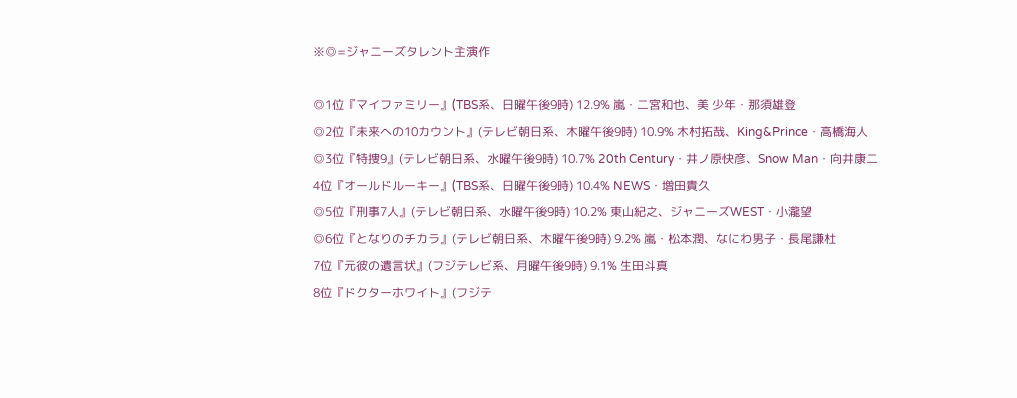※◎=ジャニーズタレント主演作

◎1位『マイファミリー』(TBS系、日曜午後9時) 12.9% 嵐・二宮和也、美 少年・那須雄登
◎2位『未来への10カウント』(テレビ朝日系、木曜午後9時) 10.9% 木村拓哉、King&Prince・高橋海人
◎3位『特捜9』(テレビ朝日系、水曜午後9時) 10.7% 20th Century・井ノ原快彦、Snow Man・向井康二
4位『オールドルーキー』(TBS系、日曜午後9時) 10.4% NEWS・増田貴久
◎5位『刑事7人』(テレビ朝日系、水曜午後9時) 10.2% 東山紀之、ジャニーズWEST・小瀧望
◎6位『となりのチカラ』(テレビ朝日系、木曜午後9時) 9.2% 嵐・松本潤、なにわ男子・長尾謙杜
7位『元彼の遺言状』(フジテレビ系、月曜午後9時) 9.1% 生田斗真
8位『ドクターホワイト』(フジテ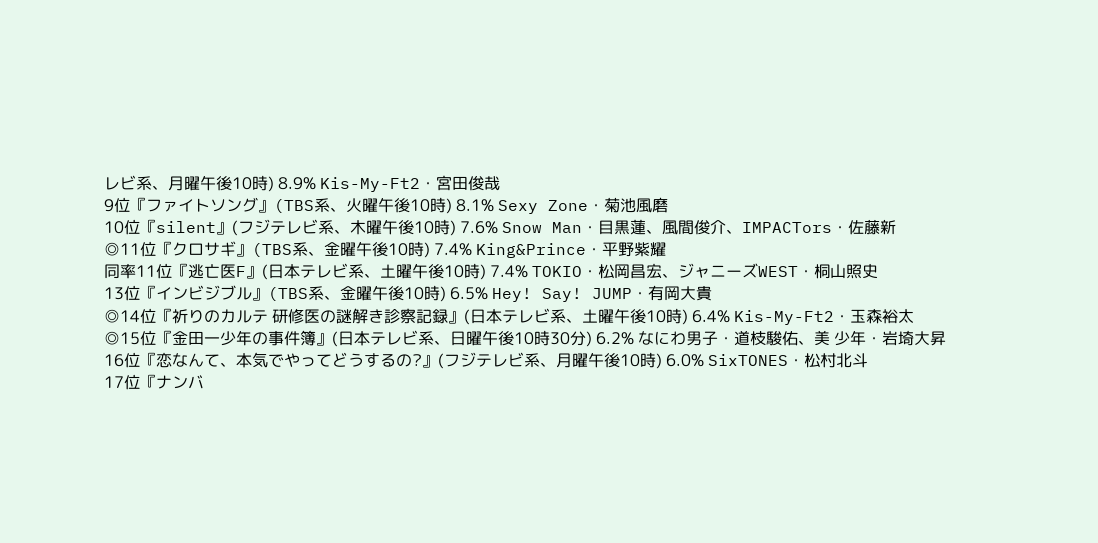レビ系、月曜午後10時) 8.9% Kis-My-Ft2・宮田俊哉
9位『ファイトソング』(TBS系、火曜午後10時) 8.1% Sexy Zone・菊池風磨
10位『silent』(フジテレビ系、木曜午後10時) 7.6% Snow Man・目黒蓮、風間俊介、IMPACTors・佐藤新
◎11位『クロサギ』(TBS系、金曜午後10時) 7.4% King&Prince・平野紫耀
同率11位『逃亡医F』(日本テレビ系、土曜午後10時) 7.4% TOKIO・松岡昌宏、ジャニーズWEST・桐山照史
13位『インビジブル』(TBS系、金曜午後10時) 6.5% Hey! Say! JUMP・有岡大貴
◎14位『祈りのカルテ 研修医の謎解き診察記録』(日本テレビ系、土曜午後10時) 6.4% Kis-My-Ft2・玉森裕太
◎15位『金田一少年の事件簿』(日本テレビ系、日曜午後10時30分) 6.2% なにわ男子・道枝駿佑、美 少年・岩埼大昇
16位『恋なんて、本気でやってどうするの?』(フジテレビ系、月曜午後10時) 6.0% SixTONES・松村北斗
17位『ナンバ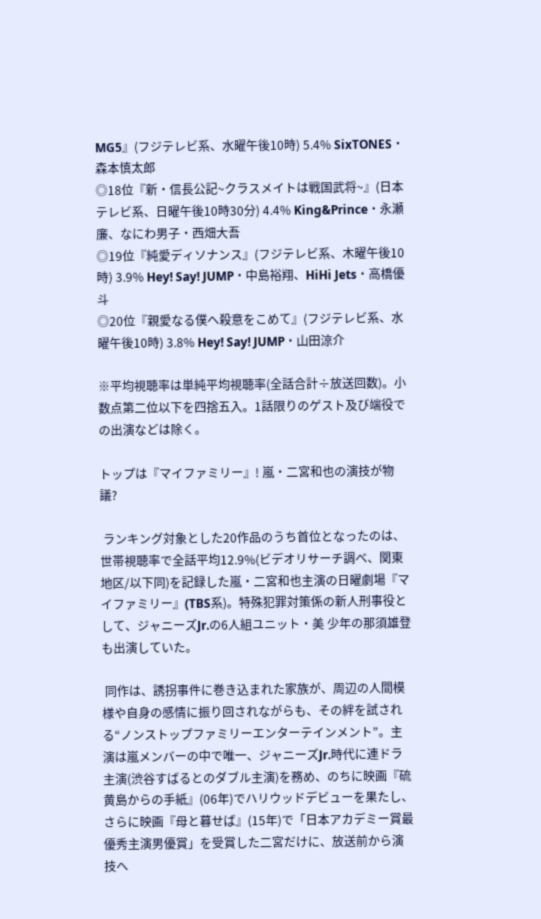MG5』(フジテレビ系、水曜午後10時) 5.4% SixTONES・森本慎太郎
◎18位『新・信長公記~クラスメイトは戦国武将~』(日本テレビ系、日曜午後10時30分) 4.4% King&Prince・永瀬廉、なにわ男子・西畑大吾
◎19位『純愛ディソナンス』(フジテレビ系、木曜午後10時) 3.9% Hey! Say! JUMP・中島裕翔、HiHi Jets・高橋優斗
◎20位『親愛なる僕へ殺意をこめて』(フジテレビ系、水曜午後10時) 3.8% Hey! Say! JUMP・山田涼介

※平均視聴率は単純平均視聴率(全話合計÷放送回数)。小数点第二位以下を四捨五入。1話限りのゲスト及び端役での出演などは除く。

トップは『マイファミリー』! 嵐・二宮和也の演技が物議?

 ランキング対象とした20作品のうち首位となったのは、世帯視聴率で全話平均12.9%(ビデオリサーチ調べ、関東地区/以下同)を記録した嵐・二宮和也主演の日曜劇場『マイファミリー』(TBS系)。特殊犯罪対策係の新人刑事役として、ジャニーズJr.の6人組ユニット・美 少年の那須雄登も出演していた。

 同作は、誘拐事件に巻き込まれた家族が、周辺の人間模様や自身の感情に振り回されながらも、その絆を試される“ノンストップファミリーエンターテインメント”。主演は嵐メンバーの中で唯一、ジャニーズJr.時代に連ドラ主演(渋谷すばるとのダブル主演)を務め、のちに映画『硫黄島からの手紙』(06年)でハリウッドデビューを果たし、さらに映画『母と暮せば』(15年)で「日本アカデミー賞最優秀主演男優賞」を受賞した二宮だけに、放送前から演技へ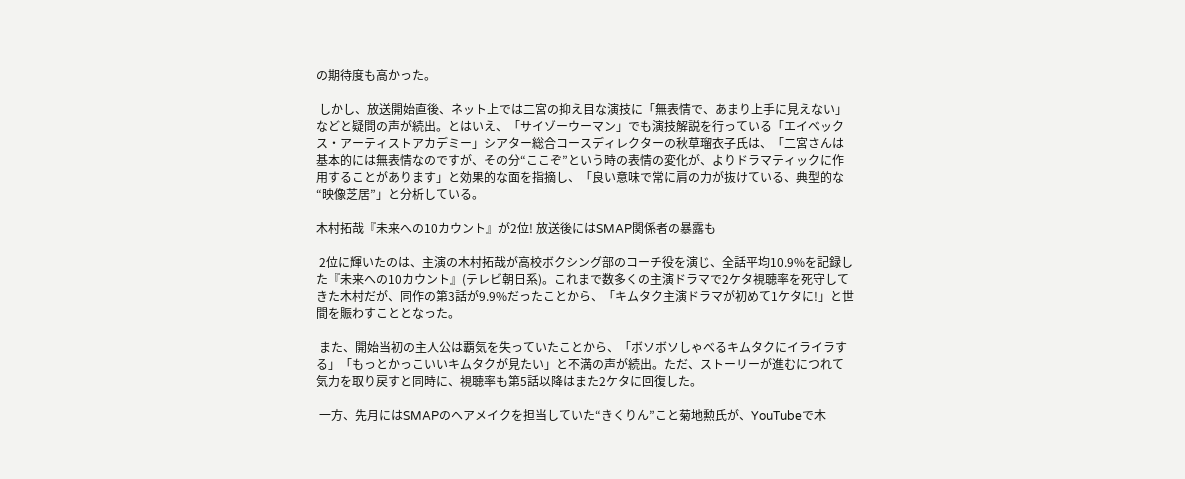の期待度も高かった。

 しかし、放送開始直後、ネット上では二宮の抑え目な演技に「無表情で、あまり上手に見えない」などと疑問の声が続出。とはいえ、「サイゾーウーマン」でも演技解説を行っている「エイベックス・アーティストアカデミー」シアター総合コースディレクターの秋草瑠衣子氏は、「二宮さんは基本的には無表情なのですが、その分“ここぞ”という時の表情の変化が、よりドラマティックに作用することがあります」と効果的な面を指摘し、「良い意味で常に肩の力が抜けている、典型的な“映像芝居”」と分析している。

木村拓哉『未来への10カウント』が2位! 放送後にはSMAP関係者の暴露も

 2位に輝いたのは、主演の木村拓哉が高校ボクシング部のコーチ役を演じ、全話平均10.9%を記録した『未来への10カウント』(テレビ朝日系)。これまで数多くの主演ドラマで2ケタ視聴率を死守してきた木村だが、同作の第3話が9.9%だったことから、「キムタク主演ドラマが初めて1ケタに!」と世間を賑わすこととなった。

 また、開始当初の主人公は覇気を失っていたことから、「ボソボソしゃべるキムタクにイライラする」「もっとかっこいいキムタクが見たい」と不満の声が続出。ただ、ストーリーが進むにつれて気力を取り戻すと同時に、視聴率も第5話以降はまた2ケタに回復した。

 一方、先月にはSMAPのヘアメイクを担当していた“きくりん”こと菊地勲氏が、YouTubeで木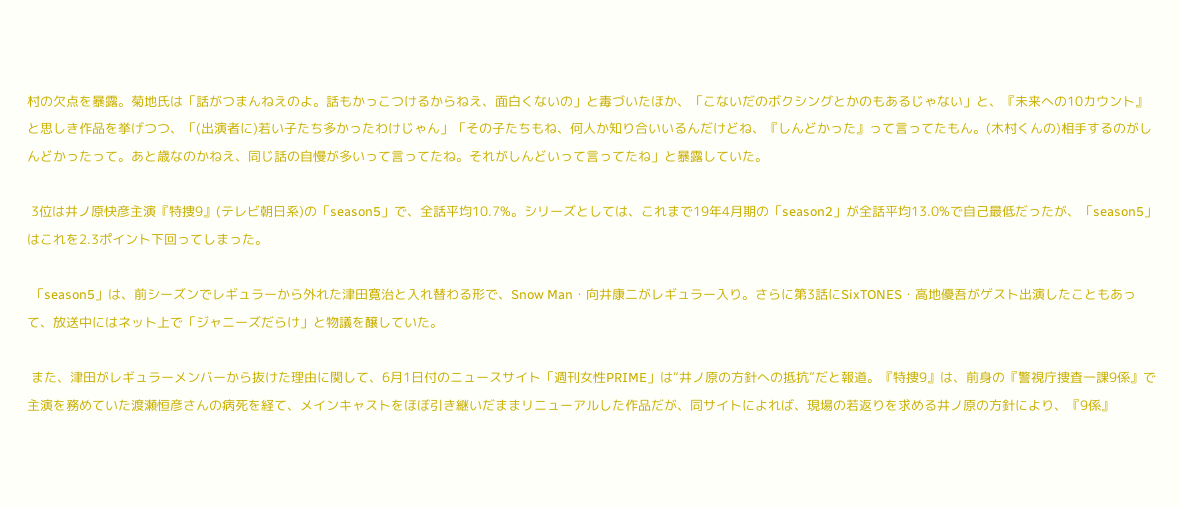村の欠点を暴露。菊地氏は「話がつまんねえのよ。話もかっこつけるからねえ、面白くないの」と毒づいたほか、「こないだのボクシングとかのもあるじゃない」と、『未来への10カウント』と思しき作品を挙げつつ、「(出演者に)若い子たち多かったわけじゃん」「その子たちもね、何人か知り合いいるんだけどね、『しんどかった』って言ってたもん。(木村くんの)相手するのがしんどかったって。あと歳なのかねえ、同じ話の自慢が多いって言ってたね。それがしんどいって言ってたね」と暴露していた。

 3位は井ノ原快彦主演『特捜9』(テレビ朝日系)の「season5」で、全話平均10.7%。シリーズとしては、これまで19年4月期の「season2」が全話平均13.0%で自己最低だったが、「season5」はこれを2.3ポイント下回ってしまった。

 「season5」は、前シーズンでレギュラーから外れた津田寛治と入れ替わる形で、Snow Man・向井康二がレギュラー入り。さらに第3話にSixTONES・高地優吾がゲスト出演したこともあって、放送中にはネット上で「ジャニーズだらけ」と物議を醸していた。

 また、津田がレギュラーメンバーから抜けた理由に関して、6月1日付のニュースサイト「週刊女性PRIME」は“井ノ原の方針への抵抗”だと報道。『特捜9』は、前身の『警視庁捜査一課9係』で主演を務めていた渡瀬恒彦さんの病死を経て、メインキャストをほぼ引き継いだままリニューアルした作品だが、同サイトによれば、現場の若返りを求める井ノ原の方針により、『9係』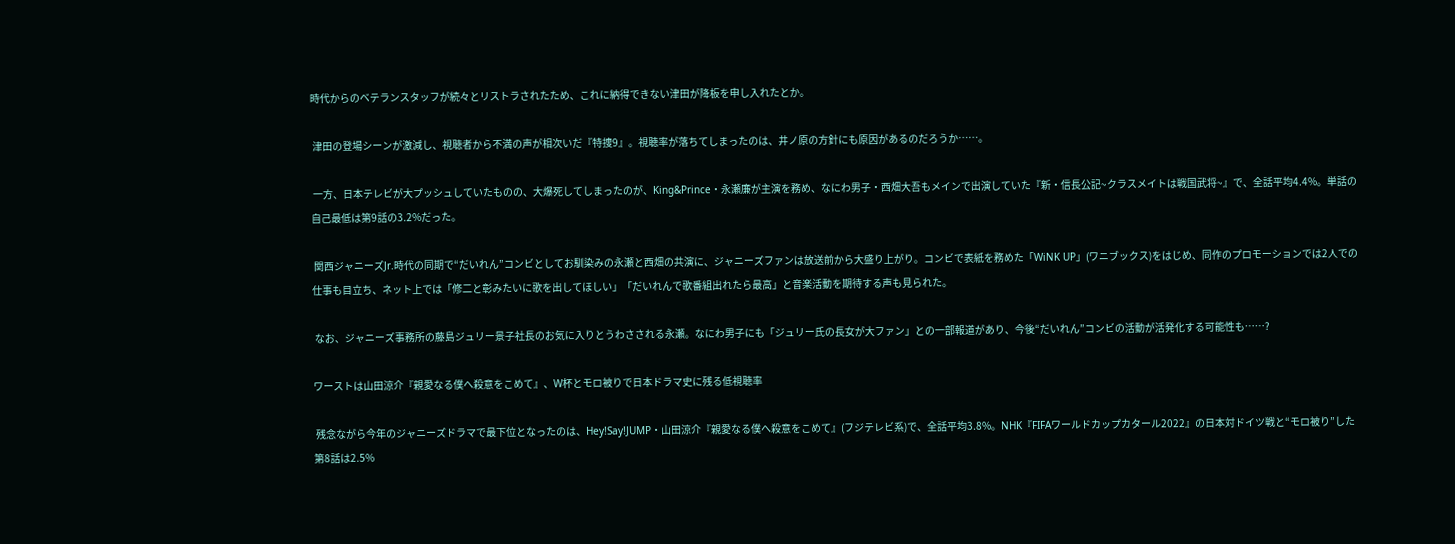時代からのベテランスタッフが続々とリストラされたため、これに納得できない津田が降板を申し入れたとか。

 津田の登場シーンが激減し、視聴者から不満の声が相次いだ『特捜9』。視聴率が落ちてしまったのは、井ノ原の方針にも原因があるのだろうか……。

 一方、日本テレビが大プッシュしていたものの、大爆死してしまったのが、King&Prince・永瀬廉が主演を務め、なにわ男子・西畑大吾もメインで出演していた『新・信長公記~クラスメイトは戦国武将~』で、全話平均4.4%。単話の自己最低は第9話の3.2%だった。

 関西ジャニーズJr.時代の同期で“だいれん”コンビとしてお馴染みの永瀬と西畑の共演に、ジャニーズファンは放送前から大盛り上がり。コンビで表紙を務めた「WiNK UP」(ワニブックス)をはじめ、同作のプロモーションでは2人での仕事も目立ち、ネット上では「修二と彰みたいに歌を出してほしい」「だいれんで歌番組出れたら最高」と音楽活動を期待する声も見られた。

 なお、ジャニーズ事務所の藤島ジュリー景子社長のお気に入りとうわさされる永瀬。なにわ男子にも「ジュリー氏の長女が大ファン」との一部報道があり、今後“だいれん”コンビの活動が活発化する可能性も……?

ワーストは山田涼介『親愛なる僕へ殺意をこめて』、W杯とモロ被りで日本ドラマ史に残る低視聴率

 残念ながら今年のジャニーズドラマで最下位となったのは、Hey!Say!JUMP・山田涼介『親愛なる僕へ殺意をこめて』(フジテレビ系)で、全話平均3.8%。NHK『FIFAワールドカップカタール2022』の日本対ドイツ戦と“モロ被り”した第8話は2.5%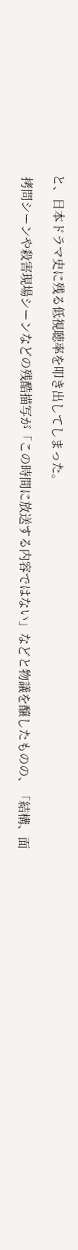と、日本ドラマ史に残る低視聴率を叩き出してしまった。

 拷問シーンや殺害現場シーンなどの残酷描写が「この時間に放送する内容ではない」などと物議を醸したものの、「結構、面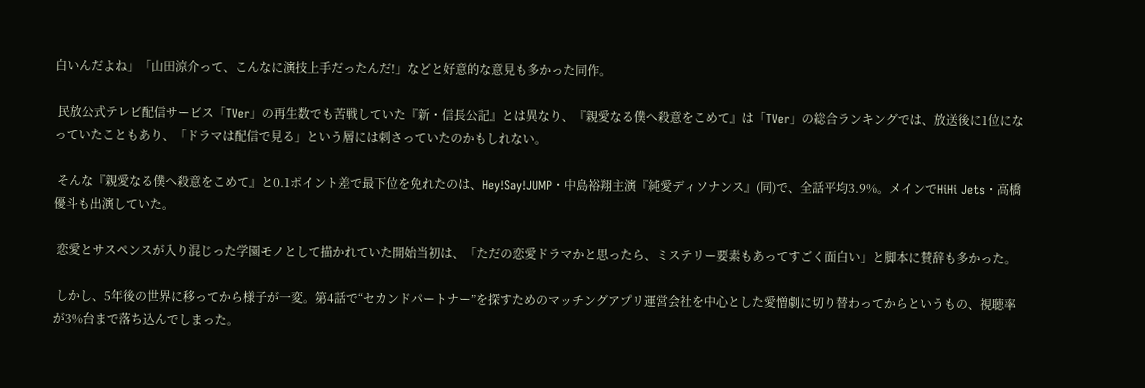白いんだよね」「山田涼介って、こんなに演技上手だったんだ!」などと好意的な意見も多かった同作。

 民放公式テレビ配信サービス「TVer」の再生数でも苦戦していた『新・信長公記』とは異なり、『親愛なる僕へ殺意をこめて』は「TVer」の総合ランキングでは、放送後に1位になっていたこともあり、「ドラマは配信で見る」という層には刺さっていたのかもしれない。

 そんな『親愛なる僕へ殺意をこめて』と0.1ポイント差で最下位を免れたのは、Hey!Say!JUMP・中島裕翔主演『純愛ディソナンス』(同)で、全話平均3.9%。メインでHiHi Jets・高橋優斗も出演していた。

 恋愛とサスペンスが入り混じった学園モノとして描かれていた開始当初は、「ただの恋愛ドラマかと思ったら、ミステリー要素もあってすごく面白い」と脚本に賛辞も多かった。

 しかし、5年後の世界に移ってから様子が一変。第4話で“セカンドパートナー”を探すためのマッチングアプリ運営会社を中心とした愛憎劇に切り替わってからというもの、視聴率が3%台まで落ち込んでしまった。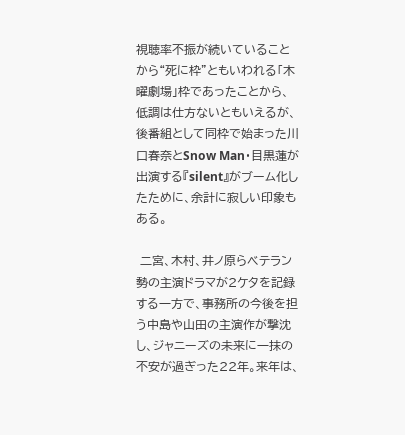視聴率不振が続いていることから“死に枠”ともいわれる「木曜劇場」枠であったことから、低調は仕方ないともいえるが、後番組として同枠で始まった川口春奈とSnow Man・目黒蓮が出演する『silent』がブーム化したために、余計に寂しい印象もある。

 二宮、木村、井ノ原らベテラン勢の主演ドラマが2ケタを記録する一方で、事務所の今後を担う中島や山田の主演作が撃沈し、ジャニーズの未来に一抹の不安が過ぎった22年。来年は、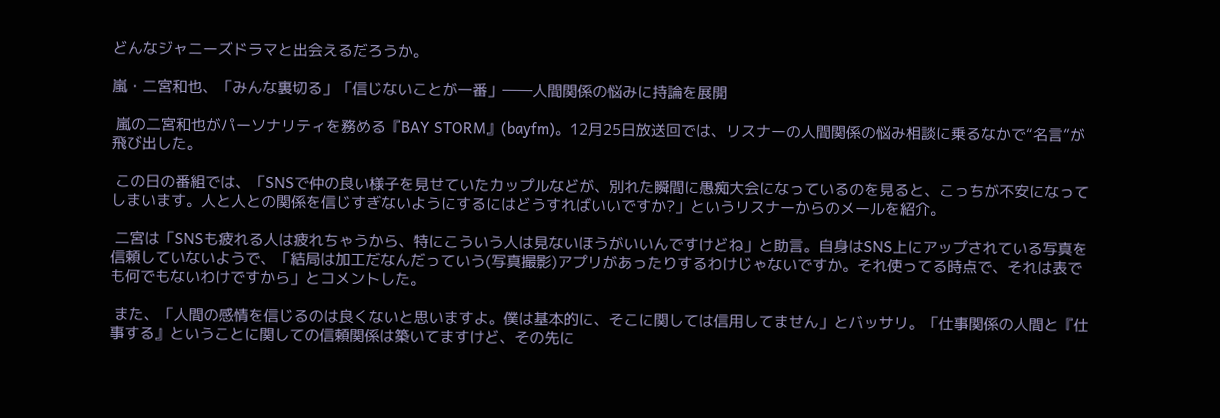どんなジャニーズドラマと出会えるだろうか。

嵐・二宮和也、「みんな裏切る」「信じないことが一番」――人間関係の悩みに持論を展開

 嵐の二宮和也がパーソナリティを務める『BAY STORM』(bayfm)。12月25日放送回では、リスナーの人間関係の悩み相談に乗るなかで“名言”が飛び出した。

 この日の番組では、「SNSで仲の良い様子を見せていたカップルなどが、別れた瞬間に愚痴大会になっているのを見ると、こっちが不安になってしまいます。人と人との関係を信じすぎないようにするにはどうすればいいですか?」というリスナーからのメールを紹介。

 二宮は「SNSも疲れる人は疲れちゃうから、特にこういう人は見ないほうがいいんですけどね」と助言。自身はSNS上にアップされている写真を信頼していないようで、「結局は加工だなんだっていう(写真撮影)アプリがあったりするわけじゃないですか。それ使ってる時点で、それは表でも何でもないわけですから」とコメントした。

 また、「人間の感情を信じるのは良くないと思いますよ。僕は基本的に、そこに関しては信用してません」とバッサリ。「仕事関係の人間と『仕事する』ということに関しての信頼関係は築いてますけど、その先に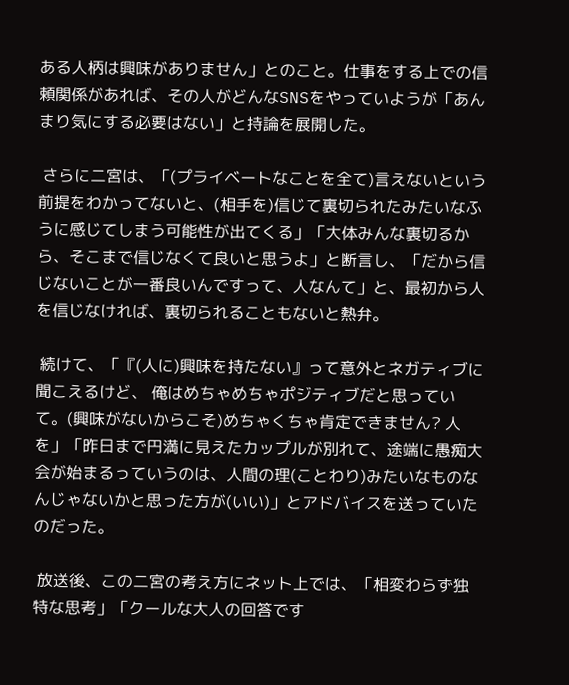ある人柄は興味がありません」とのこと。仕事をする上での信頼関係があれば、その人がどんなSNSをやっていようが「あんまり気にする必要はない」と持論を展開した。

 さらに二宮は、「(プライベートなことを全て)言えないという前提をわかってないと、(相手を)信じて裏切られたみたいなふうに感じてしまう可能性が出てくる」「大体みんな裏切るから、そこまで信じなくて良いと思うよ」と断言し、「だから信じないことが一番良いんですって、人なんて」と、最初から人を信じなければ、裏切られることもないと熱弁。

 続けて、「『(人に)興味を持たない』って意外とネガティブに聞こえるけど、 俺はめちゃめちゃポジティブだと思っていて。(興味がないからこそ)めちゃくちゃ肯定できません? 人を」「昨日まで円満に見えたカップルが別れて、途端に愚痴大会が始まるっていうのは、人間の理(ことわり)みたいなものなんじゃないかと思った方が(いい)」とアドバイスを送っていたのだった。

 放送後、この二宮の考え方にネット上では、「相変わらず独特な思考」「クールな大人の回答です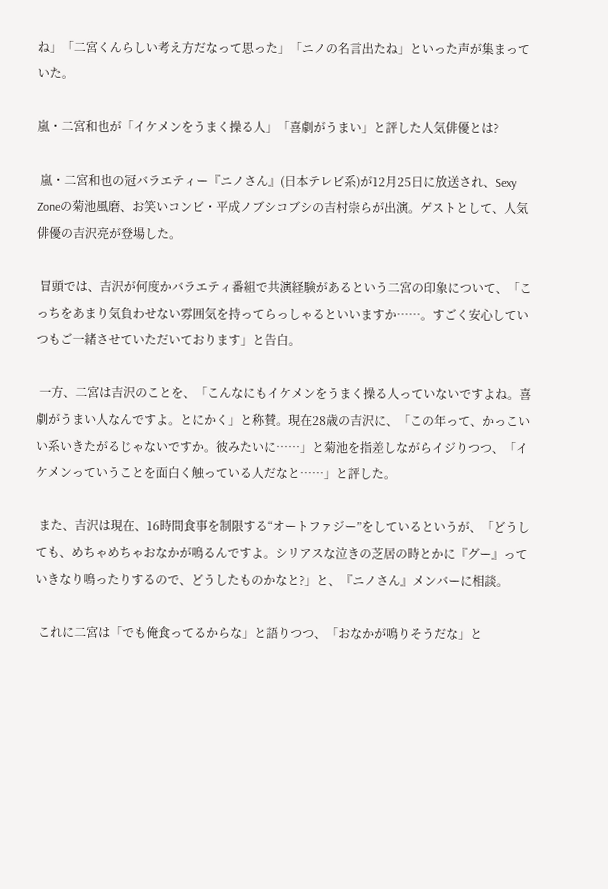ね」「二宮くんらしい考え方だなって思った」「ニノの名言出たね」といった声が集まっていた。

嵐・二宮和也が「イケメンをうまく操る人」「喜劇がうまい」と評した人気俳優とは?

 嵐・二宮和也の冠バラエティー『ニノさん』(日本テレビ系)が12月25日に放送され、Sexy Zoneの菊池風磨、お笑いコンビ・平成ノブシコブシの吉村崇らが出演。ゲストとして、人気俳優の吉沢亮が登場した。

 冒頭では、吉沢が何度かバラエティ番組で共演経験があるという二宮の印象について、「こっちをあまり気負わせない雰囲気を持ってらっしゃるといいますか……。すごく安心していつもご一緒させていただいております」と告白。

 一方、二宮は吉沢のことを、「こんなにもイケメンをうまく操る人っていないですよね。喜劇がうまい人なんですよ。とにかく」と称賛。現在28歳の吉沢に、「この年って、かっこいい系いきたがるじゃないですか。彼みたいに……」と菊池を指差しながらイジりつつ、「イケメンっていうことを面白く触っている人だなと……」と評した。

 また、吉沢は現在、16時間食事を制限する“オートファジー”をしているというが、「どうしても、めちゃめちゃおなかが鳴るんですよ。シリアスな泣きの芝居の時とかに『グー』っていきなり鳴ったりするので、どうしたものかなと?」と、『ニノさん』メンバーに相談。

 これに二宮は「でも俺食ってるからな」と語りつつ、「おなかが鳴りそうだな」と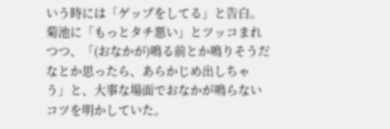いう時には「ゲップをしてる」と告白。菊池に「もっとタチ悪い」とツッコまれつつ、「(おなかが)鳴る前とか鳴りそうだなとか思ったら、あらかじめ出しちゃう」と、大事な場面でおなかが鳴らないコツを明かしていた。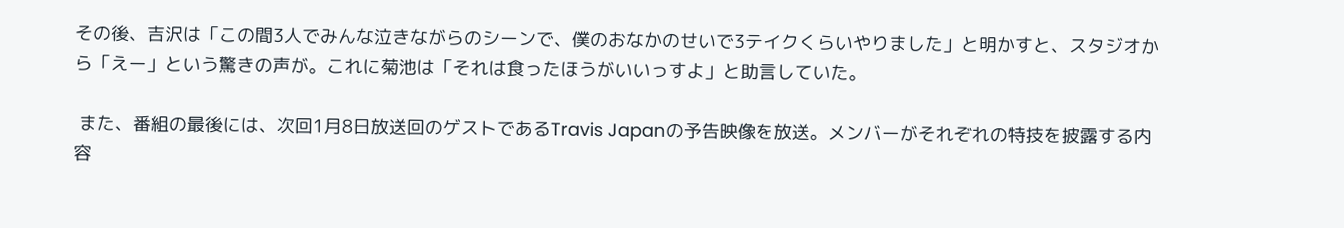その後、吉沢は「この間3人でみんな泣きながらのシーンで、僕のおなかのせいで3テイクくらいやりました」と明かすと、スタジオから「えー」という驚きの声が。これに菊池は「それは食ったほうがいいっすよ」と助言していた。

 また、番組の最後には、次回1月8日放送回のゲストであるTravis Japanの予告映像を放送。メンバーがそれぞれの特技を披露する内容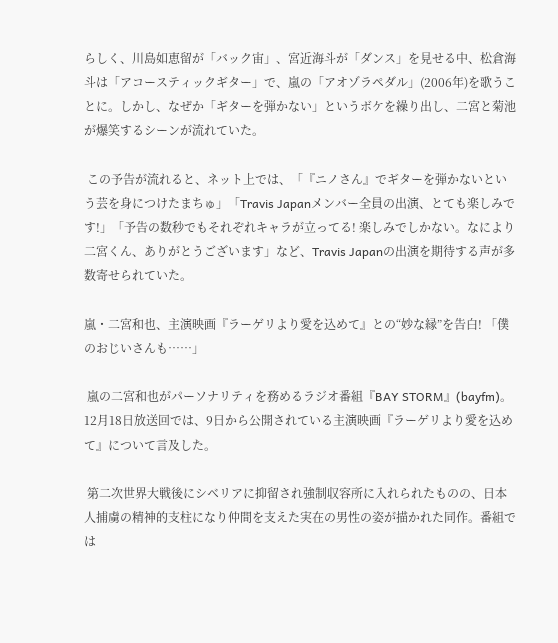らしく、川島如恵留が「バック宙」、宮近海斗が「ダンス」を見せる中、松倉海斗は「アコースティックギター」で、嵐の「アオゾラペダル」(2006年)を歌うことに。しかし、なぜか「ギターを弾かない」というボケを繰り出し、二宮と菊池が爆笑するシーンが流れていた。

 この予告が流れると、ネット上では、「『ニノさん』でギターを弾かないという芸を身につけたまちゅ」「Travis Japanメンバー全員の出演、とても楽しみです!」「予告の数秒でもそれぞれキャラが立ってる! 楽しみでしかない。なにより二宮くん、ありがとうございます」など、Travis Japanの出演を期待する声が多数寄せられていた。

嵐・二宮和也、主演映画『ラーゲリより愛を込めて』との“妙な縁”を告白! 「僕のおじいさんも……」

 嵐の二宮和也がパーソナリティを務めるラジオ番組『BAY STORM』(bayfm)。12月18日放送回では、9日から公開されている主演映画『ラーゲリより愛を込めて』について言及した。

 第二次世界大戦後にシベリアに抑留され強制収容所に入れられたものの、日本人捕虜の精神的支柱になり仲間を支えた実在の男性の姿が描かれた同作。番組では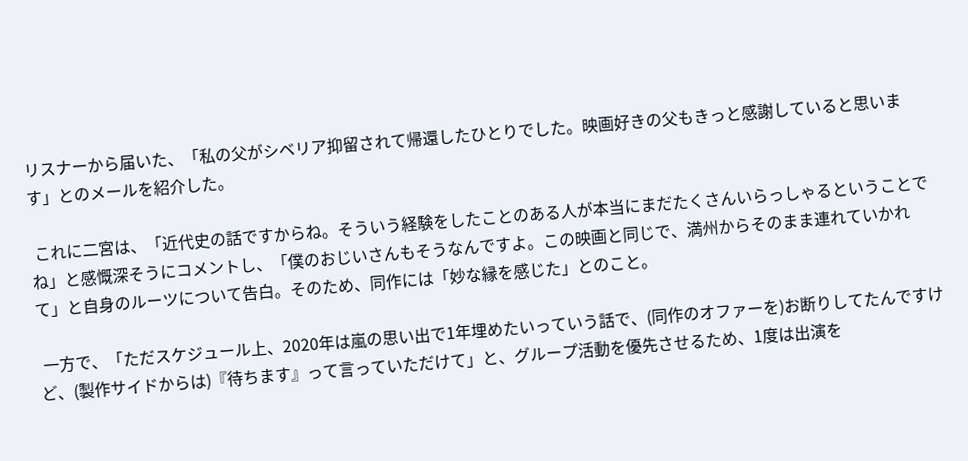リスナーから届いた、「私の父がシベリア抑留されて帰還したひとりでした。映画好きの父もきっと感謝していると思います」とのメールを紹介した。

 これに二宮は、「近代史の話ですからね。そういう経験をしたことのある人が本当にまだたくさんいらっしゃるということでね」と感慨深そうにコメントし、「僕のおじいさんもそうなんですよ。この映画と同じで、満州からそのまま連れていかれて」と自身のルーツについて告白。そのため、同作には「妙な縁を感じた」とのこと。

 一方で、「ただスケジュール上、2020年は嵐の思い出で1年埋めたいっていう話で、(同作のオファーを)お断りしてたんですけど、(製作サイドからは)『待ちます』って言っていただけて」と、グループ活動を優先させるため、1度は出演を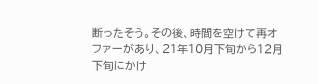断ったそう。その後、時間を空けて再オファーがあり、21年10月下旬から12月下旬にかけ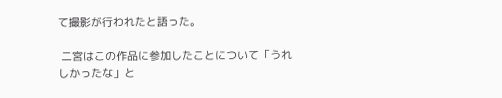て撮影が行われたと語った。

 二宮はこの作品に参加したことについて「うれしかったな」と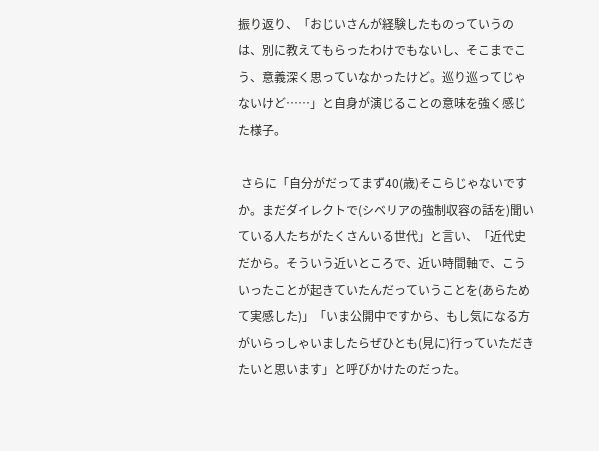振り返り、「おじいさんが経験したものっていうのは、別に教えてもらったわけでもないし、そこまでこう、意義深く思っていなかったけど。巡り巡ってじゃないけど……」と自身が演じることの意味を強く感じた様子。

 さらに「自分がだってまず40(歳)そこらじゃないですか。まだダイレクトで(シベリアの強制収容の話を)聞いている人たちがたくさんいる世代」と言い、「近代史だから。そういう近いところで、近い時間軸で、こういったことが起きていたんだっていうことを(あらためて実感した)」「いま公開中ですから、もし気になる方がいらっしゃいましたらぜひとも(見に)行っていただきたいと思います」と呼びかけたのだった。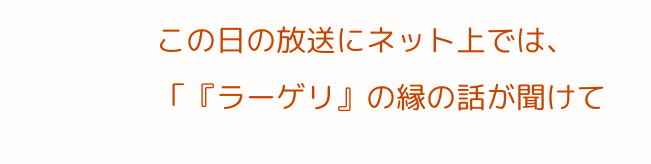この日の放送にネット上では、「『ラーゲリ』の縁の話が聞けて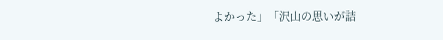よかった」「沢山の思いが詰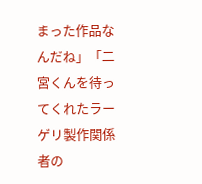まった作品なんだね」「二宮くんを待ってくれたラーゲリ製作関係者の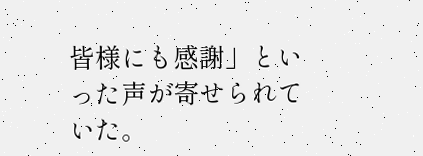皆様にも感謝」といった声が寄せられていた。